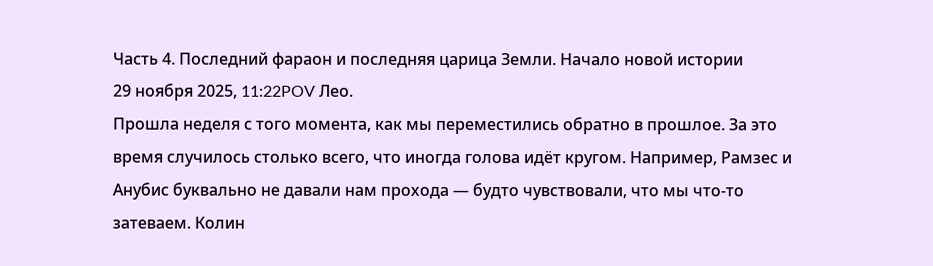Часть 4. Последний фараон и последняя царица Земли. Начало новой истории
29 ноября 2025, 11:22POV Лео.
Прошла неделя с того момента, как мы переместились обратно в прошлое. За это время случилось столько всего, что иногда голова идёт кругом. Например, Рамзес и Анубис буквально не давали нам прохода — будто чувствовали, что мы что-то затеваем. Колин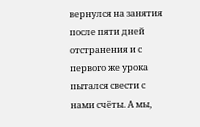вернулся на занятия после пяти дней отстранения и с первого же урока пытался свести с нами счёты. А мы,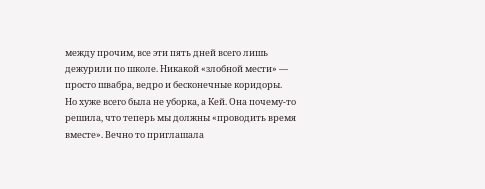между прочим, все эти пять дней всего лишь дежурили по школе. Никакой «злобной мести» — просто швабра, ведро и бесконечные коридоры.
Но хуже всего была не уборка, а Кей. Она почему-то решила, что теперь мы должны «проводить время вместе». Вечно то приглашала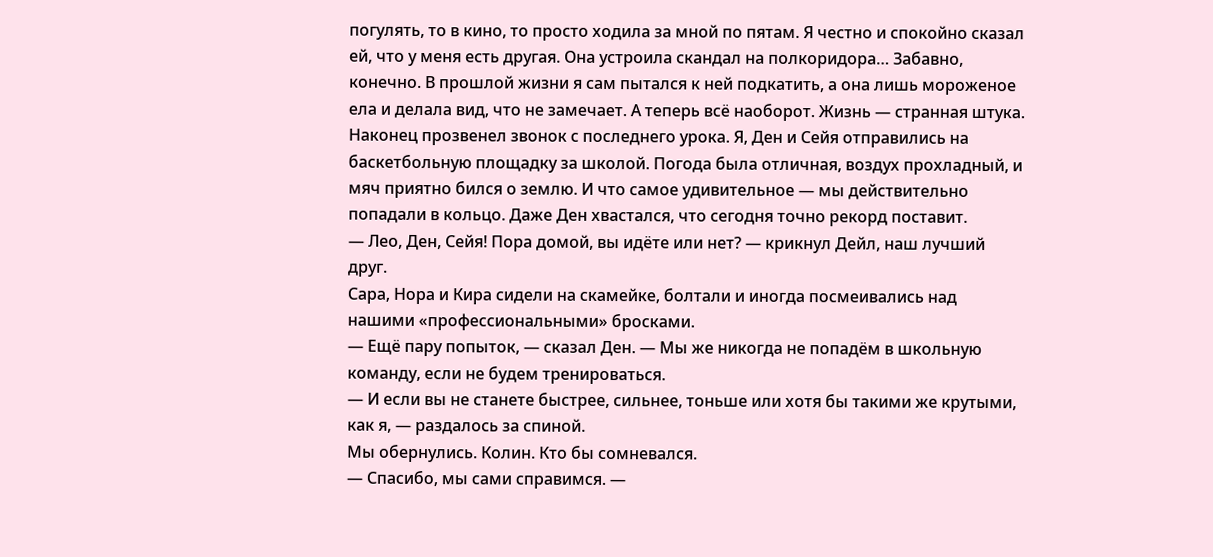погулять, то в кино, то просто ходила за мной по пятам. Я честно и спокойно сказал ей, что у меня есть другая. Она устроила скандал на полкоридора… Забавно, конечно. В прошлой жизни я сам пытался к ней подкатить, а она лишь мороженое ела и делала вид, что не замечает. А теперь всё наоборот. Жизнь — странная штука.
Наконец прозвенел звонок с последнего урока. Я, Ден и Сейя отправились на баскетбольную площадку за школой. Погода была отличная, воздух прохладный, и мяч приятно бился о землю. И что самое удивительное — мы действительно попадали в кольцо. Даже Ден хвастался, что сегодня точно рекорд поставит.
— Лео, Ден, Сейя! Пора домой, вы идёте или нет? — крикнул Дейл, наш лучший друг.
Сара, Нора и Кира сидели на скамейке, болтали и иногда посмеивались над нашими «профессиональными» бросками.
— Ещё пару попыток, — сказал Ден. — Мы же никогда не попадём в школьную команду, если не будем тренироваться.
— И если вы не станете быстрее, сильнее, тоньше или хотя бы такими же крутыми, как я, — раздалось за спиной.
Мы обернулись. Колин. Кто бы сомневался.
— Спасибо, мы сами справимся. —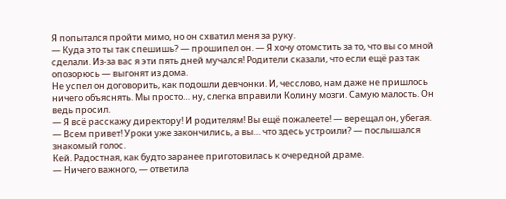Я попытался пройти мимо, но он схватил меня за руку.
— Куда это ты так спешишь? — прошипел он. — Я хочу отомстить за то, что вы со мной сделали. Из-за вас я эти пять дней мучался! Родители сказали, что если ещё раз так опозорюсь — выгонят из дома.
Не успел он договорить, как подошли девчонки. И, чесслово, нам даже не пришлось ничего объяснять. Мы просто… ну, слегка вправили Колину мозги. Самую малость. Он ведь просил.
— Я всё расскажу директору! И родителям! Вы ещё пожалеете! — верещал он, убегая.
— Всем привет! Уроки уже закончились, а вы… что здесь устроили? — послышался знакомый голос.
Кей. Радостная, как будто заранее приготовилась к очередной драме.
— Ничего важного, — ответила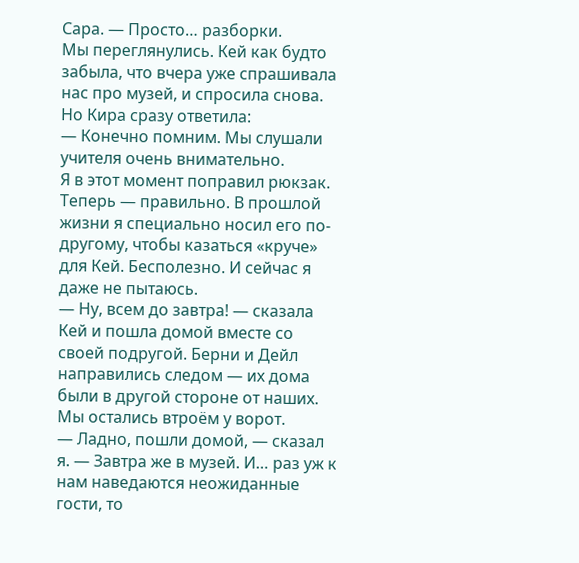Сара. — Просто… разборки.
Мы переглянулись. Кей как будто забыла, что вчера уже спрашивала нас про музей, и спросила снова. Но Кира сразу ответила:
— Конечно помним. Мы слушали учителя очень внимательно.
Я в этот момент поправил рюкзак. Теперь — правильно. В прошлой жизни я специально носил его по-другому, чтобы казаться «круче» для Кей. Бесполезно. И сейчас я даже не пытаюсь.
— Ну, всем до завтра! — сказала Кей и пошла домой вместе со своей подругой. Берни и Дейл направились следом — их дома были в другой стороне от наших.
Мы остались втроём у ворот.
— Ладно, пошли домой, — сказал я. — Завтра же в музей. И… раз уж к нам наведаются неожиданные гости, то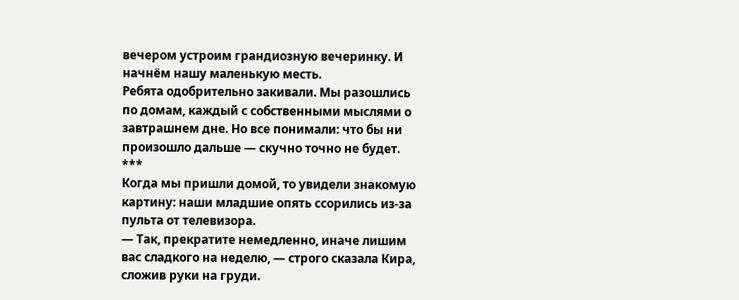вечером устроим грандиозную вечеринку. И начнём нашу маленькую месть.
Ребята одобрительно закивали. Мы разошлись по домам, каждый с собственными мыслями о завтрашнем дне. Но все понимали: что бы ни произошло дальше — скучно точно не будет.
***
Когда мы пришли домой, то увидели знакомую картину: наши младшие опять ссорились из-за пульта от телевизора.
— Так, прекратите немедленно, иначе лишим вас сладкого на неделю, — строго сказала Кира, сложив руки на груди.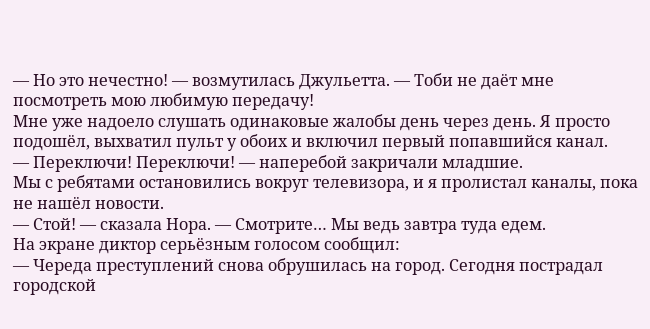— Но это нечестно! — возмутилась Джульетта. — Тоби не даёт мне посмотреть мою любимую передачу!
Мне уже надоело слушать одинаковые жалобы день через день. Я просто подошёл, выхватил пульт у обоих и включил первый попавшийся канал.
— Переключи! Переключи! — наперебой закричали младшие.
Мы с ребятами остановились вокруг телевизора, и я пролистал каналы, пока не нашёл новости.
— Стой! — сказала Нора. — Смотрите… Мы ведь завтра туда едем.
На экране диктор серьёзным голосом сообщил:
— Череда преступлений снова обрушилась на город. Сегодня пострадал городской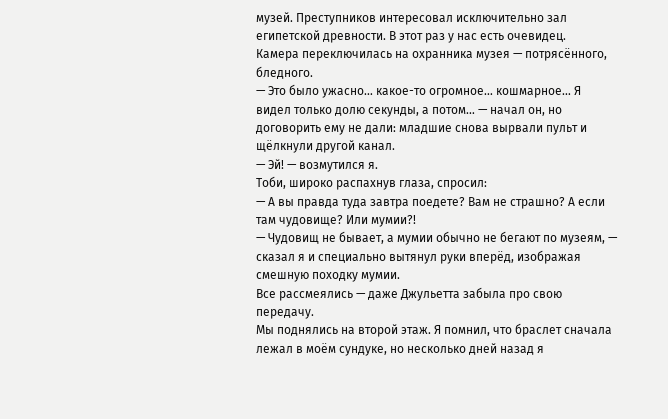музей. Преступников интересовал исключительно зал египетской древности. В этот раз у нас есть очевидец.
Камера переключилась на охранника музея — потрясённого, бледного.
— Это было ужасно… какое-то огромное… кошмарное… Я видел только долю секунды, а потом… — начал он, но договорить ему не дали: младшие снова вырвали пульт и щёлкнули другой канал.
— Эй! — возмутился я.
Тоби, широко распахнув глаза, спросил:
— А вы правда туда завтра поедете? Вам не страшно? А если там чудовище? Или мумии?!
— Чудовищ не бывает, а мумии обычно не бегают по музеям, — сказал я и специально вытянул руки вперёд, изображая смешную походку мумии.
Все рассмеялись — даже Джульетта забыла про свою передачу.
Мы поднялись на второй этаж. Я помнил, что браслет сначала лежал в моём сундуке, но несколько дней назад я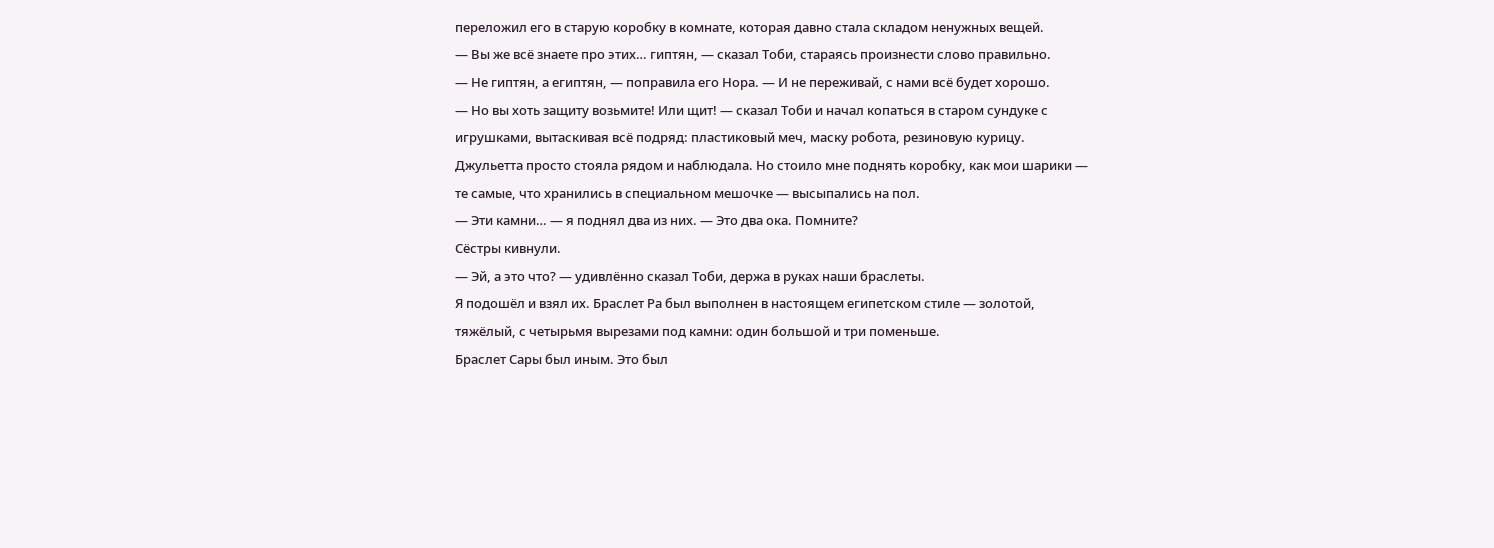переложил его в старую коробку в комнате, которая давно стала складом ненужных вещей.
— Вы же всё знаете про этих… гиптян, — сказал Тоби, стараясь произнести слово правильно.
— Не гиптян, а египтян, — поправила его Нора. — И не переживай, с нами всё будет хорошо.
— Но вы хоть защиту возьмите! Или щит! — сказал Тоби и начал копаться в старом сундуке с игрушками, вытаскивая всё подряд: пластиковый меч, маску робота, резиновую курицу.
Джульетта просто стояла рядом и наблюдала. Но стоило мне поднять коробку, как мои шарики — те самые, что хранились в специальном мешочке — высыпались на пол.
— Эти камни… — я поднял два из них. — Это два ока. Помните?
Сёстры кивнули.
— Эй, а это что? — удивлённо сказал Тоби, держа в руках наши браслеты.
Я подошёл и взял их. Браслет Ра был выполнен в настоящем египетском стиле — золотой, тяжёлый, с четырьмя вырезами под камни: один большой и три поменьше.
Браслет Сары был иным. Это был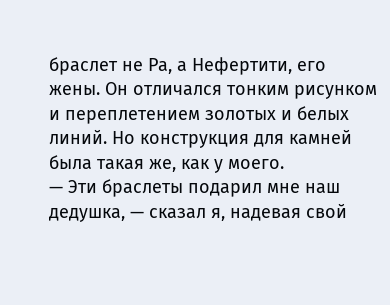браслет не Ра, а Нефертити, его жены. Он отличался тонким рисунком и переплетением золотых и белых линий. Но конструкция для камней была такая же, как у моего.
— Эти браслеты подарил мне наш дедушка, — сказал я, надевая свой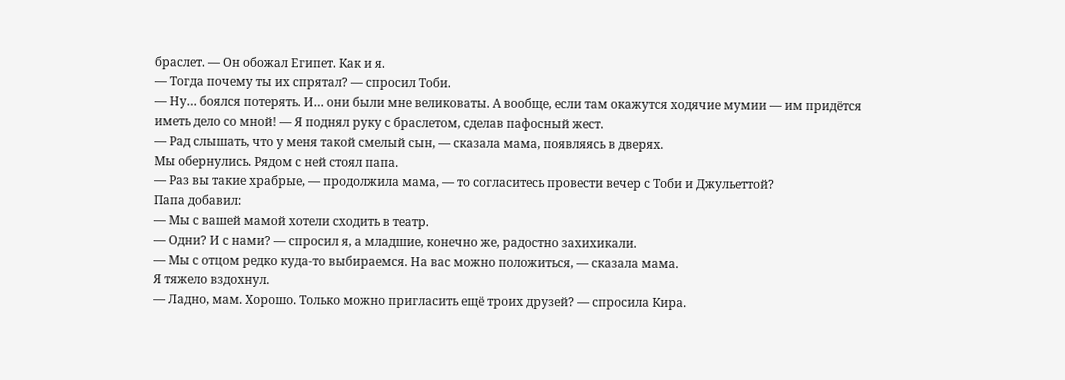браслет. — Он обожал Египет. Как и я.
— Тогда почему ты их спрятал? — спросил Тоби.
— Ну… боялся потерять. И… они были мне великоваты. А вообще, если там окажутся ходячие мумии — им придётся иметь дело со мной! — Я поднял руку с браслетом, сделав пафосный жест.
— Рад слышать, что у меня такой смелый сын, — сказала мама, появляясь в дверях.
Мы обернулись. Рядом с ней стоял папа.
— Раз вы такие храбрые, — продолжила мама, — то согласитесь провести вечер с Тоби и Джульеттой?
Папа добавил:
— Мы с вашей мамой хотели сходить в театр.
— Одни? И с нами? — спросил я, а младшие, конечно же, радостно захихикали.
— Мы с отцом редко куда-то выбираемся. На вас можно положиться, — сказала мама.
Я тяжело вздохнул.
— Ладно, мам. Хорошо. Только можно пригласить ещё троих друзей? — спросила Кира.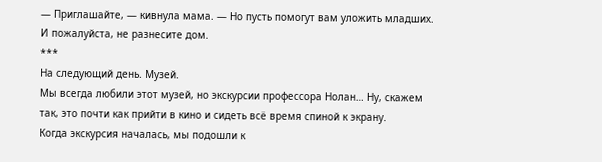— Приглашайте, — кивнула мама. — Но пусть помогут вам уложить младших. И пожалуйста, не разнесите дом.
***
На следующий день. Музей.
Мы всегда любили этот музей, но экскурсии профессора Нолан… Ну, скажем так, это почти как прийти в кино и сидеть всё время спиной к экрану.
Когда экскурсия началась, мы подошли к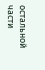остальной части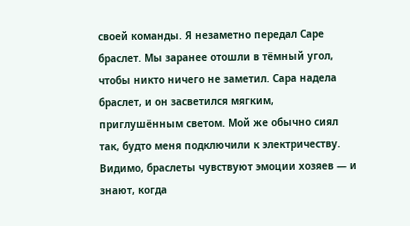своей команды. Я незаметно передал Саре браслет. Мы заранее отошли в тёмный угол, чтобы никто ничего не заметил. Сара надела браслет, и он засветился мягким, приглушённым светом. Мой же обычно сиял так, будто меня подключили к электричеству. Видимо, браслеты чувствуют эмоции хозяев — и знают, когда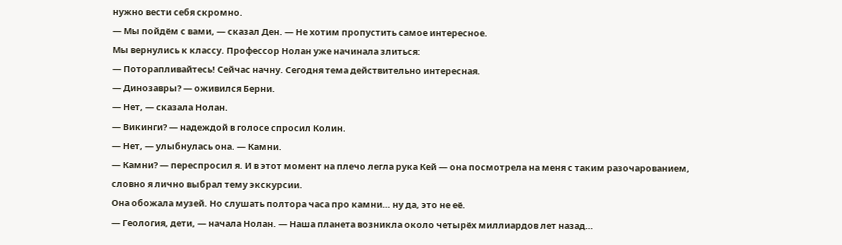нужно вести себя скромно.
— Мы пойдём с вами, — сказал Ден. — Не хотим пропустить самое интересное.
Мы вернулись к классу. Профессор Нолан уже начинала злиться:
— Поторапливайтесь! Сейчас начну. Сегодня тема действительно интересная.
— Динозавры? — оживился Берни.
— Нет, — сказала Нолан.
— Викинги? — надеждой в голосе спросил Колин.
— Нет, — улыбнулась она. — Камни.
— Камни? — переспросил я. И в этот момент на плечо легла рука Кей — она посмотрела на меня с таким разочарованием, словно я лично выбрал тему экскурсии.
Она обожала музей. Но слушать полтора часа про камни… ну да, это не её.
— Геология, дети, — начала Нолан. — Наша планета возникла около четырёх миллиардов лет назад…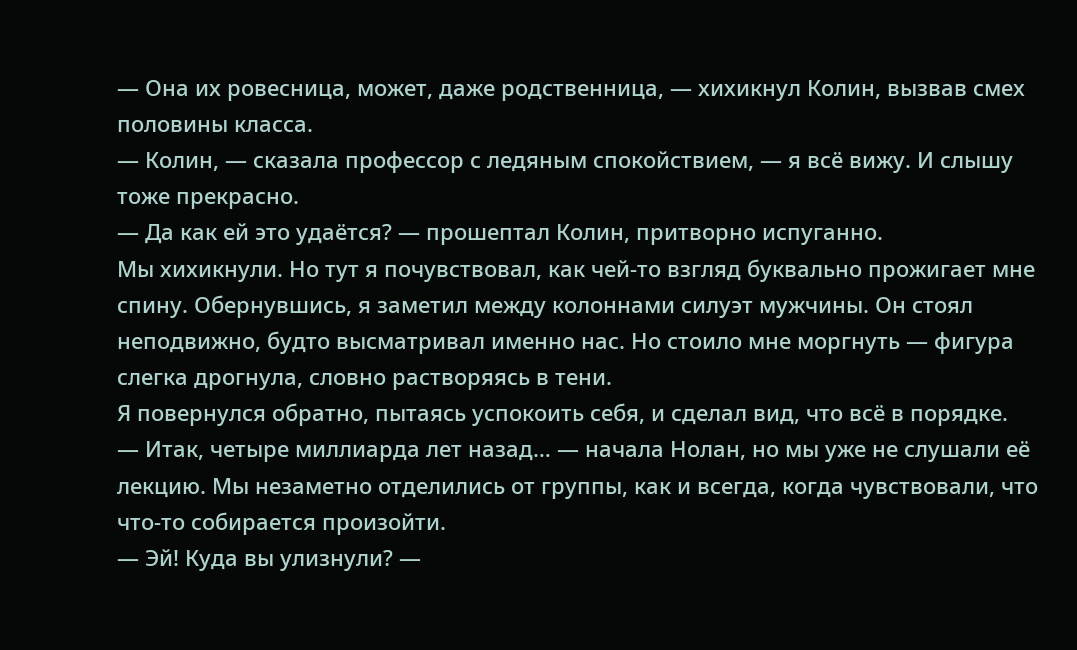— Она их ровесница, может, даже родственница, — хихикнул Колин, вызвав смех половины класса.
— Колин, — сказала профессор с ледяным спокойствием, — я всё вижу. И слышу тоже прекрасно.
— Да как ей это удаётся? — прошептал Колин, притворно испуганно.
Мы хихикнули. Но тут я почувствовал, как чей-то взгляд буквально прожигает мне спину. Обернувшись, я заметил между колоннами силуэт мужчины. Он стоял неподвижно, будто высматривал именно нас. Но стоило мне моргнуть — фигура слегка дрогнула, словно растворяясь в тени.
Я повернулся обратно, пытаясь успокоить себя, и сделал вид, что всё в порядке.
— Итак, четыре миллиарда лет назад… — начала Нолан, но мы уже не слушали её лекцию. Мы незаметно отделились от группы, как и всегда, когда чувствовали, что что-то собирается произойти.
— Эй! Куда вы улизнули? —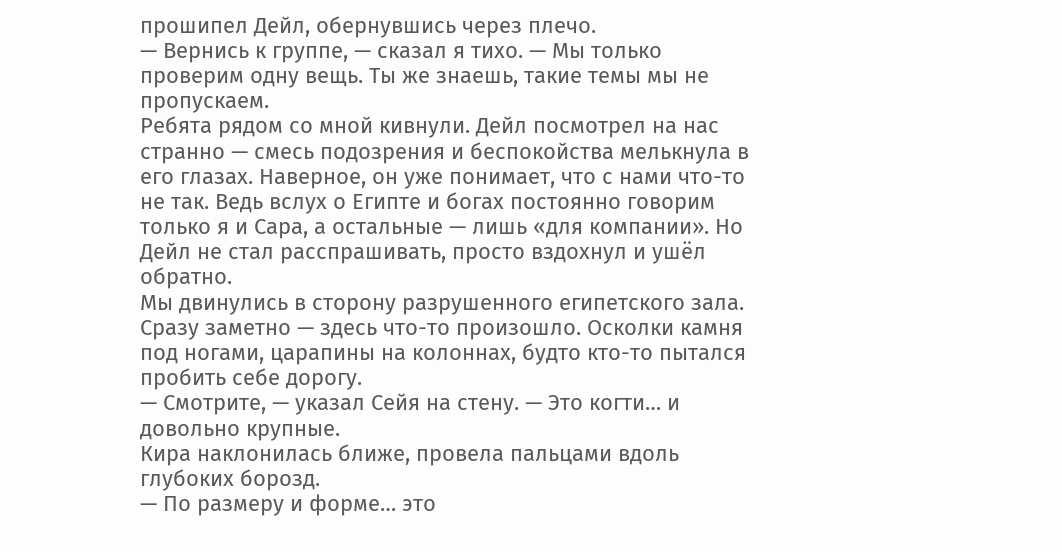прошипел Дейл, обернувшись через плечо.
— Вернись к группе, — сказал я тихо. — Мы только проверим одну вещь. Ты же знаешь, такие темы мы не пропускаем.
Ребята рядом со мной кивнули. Дейл посмотрел на нас странно — смесь подозрения и беспокойства мелькнула в его глазах. Наверное, он уже понимает, что с нами что-то не так. Ведь вслух о Египте и богах постоянно говорим только я и Сара, а остальные — лишь «для компании». Но Дейл не стал расспрашивать, просто вздохнул и ушёл обратно.
Мы двинулись в сторону разрушенного египетского зала. Сразу заметно — здесь что-то произошло. Осколки камня под ногами, царапины на колоннах, будто кто-то пытался пробить себе дорогу.
— Смотрите, — указал Сейя на стену. — Это когти… и довольно крупные.
Кира наклонилась ближе, провела пальцами вдоль глубоких борозд.
— По размеру и форме… это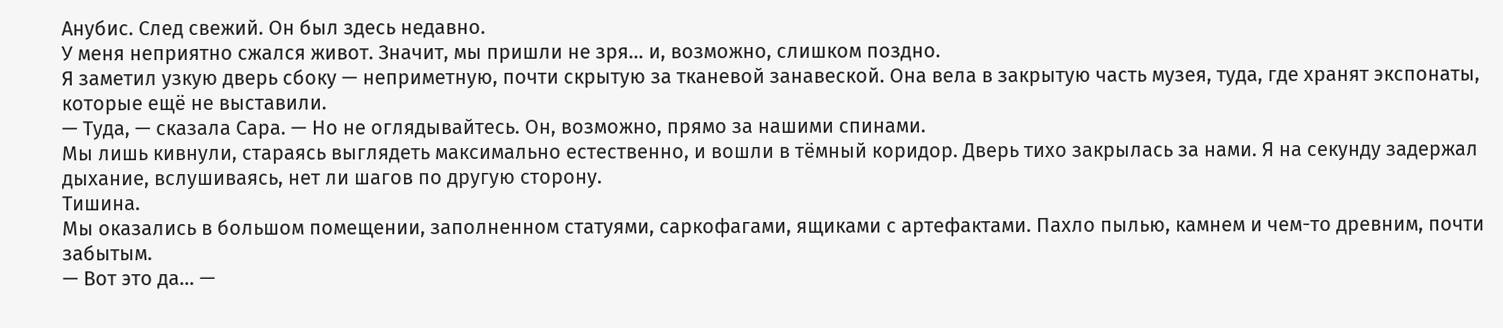Анубис. След свежий. Он был здесь недавно.
У меня неприятно сжался живот. Значит, мы пришли не зря… и, возможно, слишком поздно.
Я заметил узкую дверь сбоку — неприметную, почти скрытую за тканевой занавеской. Она вела в закрытую часть музея, туда, где хранят экспонаты, которые ещё не выставили.
— Туда, — сказала Сара. — Но не оглядывайтесь. Он, возможно, прямо за нашими спинами.
Мы лишь кивнули, стараясь выглядеть максимально естественно, и вошли в тёмный коридор. Дверь тихо закрылась за нами. Я на секунду задержал дыхание, вслушиваясь, нет ли шагов по другую сторону.
Тишина.
Мы оказались в большом помещении, заполненном статуями, саркофагами, ящиками с артефактами. Пахло пылью, камнем и чем-то древним, почти забытым.
— Вот это да… —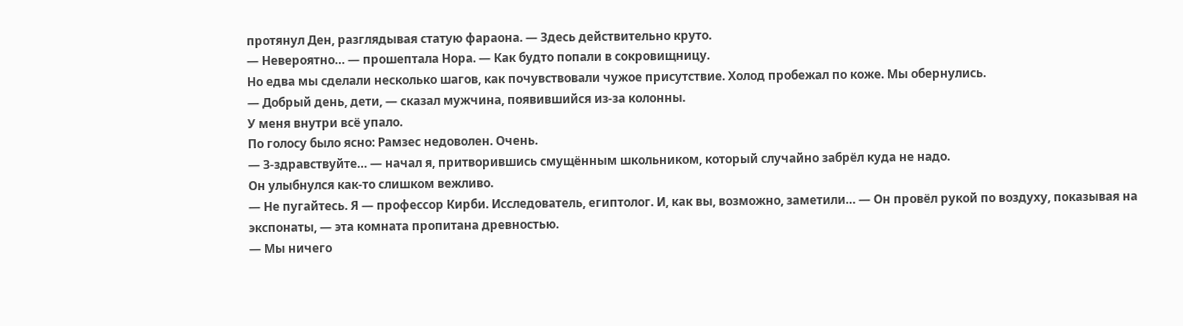протянул Ден, разглядывая статую фараона. — Здесь действительно круто.
— Невероятно… — прошептала Нора. — Как будто попали в сокровищницу.
Но едва мы сделали несколько шагов, как почувствовали чужое присутствие. Холод пробежал по коже. Мы обернулись.
— Добрый день, дети, — сказал мужчина, появившийся из-за колонны.
У меня внутри всё упало.
По голосу было ясно: Рамзес недоволен. Очень.
— З-здравствуйте… — начал я, притворившись смущённым школьником, который случайно забрёл куда не надо.
Он улыбнулся как-то слишком вежливо.
— Не пугайтесь. Я — профессор Кирби. Исследователь, египтолог. И, как вы, возможно, заметили… — Он провёл рукой по воздуху, показывая на экспонаты, — эта комната пропитана древностью.
— Мы ничего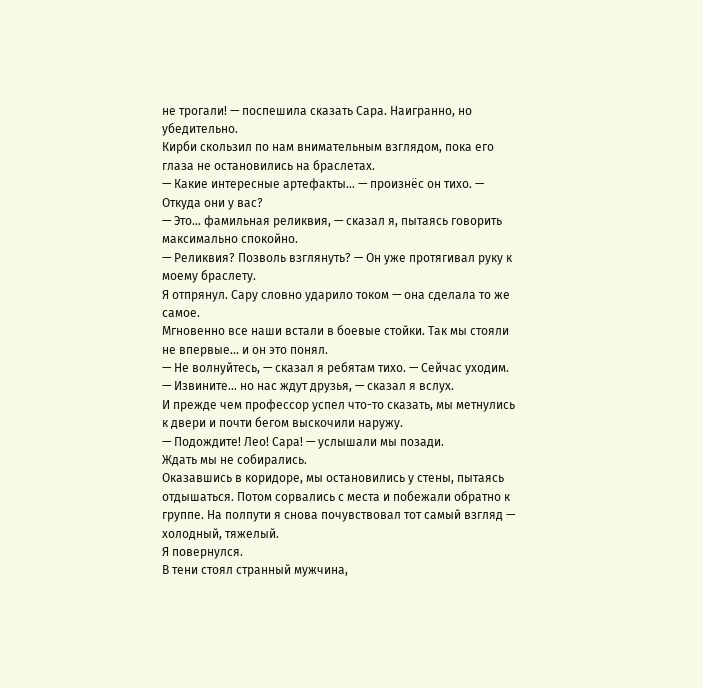не трогали! — поспешила сказать Сара. Наигранно, но убедительно.
Кирби скользил по нам внимательным взглядом, пока его глаза не остановились на браслетах.
— Какие интересные артефакты… — произнёс он тихо. — Откуда они у вас?
— Это… фамильная реликвия, — сказал я, пытаясь говорить максимально спокойно.
— Реликвия? Позволь взглянуть? — Он уже протягивал руку к моему браслету.
Я отпрянул. Сару словно ударило током — она сделала то же самое.
Мгновенно все наши встали в боевые стойки. Так мы стояли не впервые… и он это понял.
— Не волнуйтесь, — сказал я ребятам тихо. — Сейчас уходим.
— Извините… но нас ждут друзья, — сказал я вслух.
И прежде чем профессор успел что-то сказать, мы метнулись к двери и почти бегом выскочили наружу.
— Подождите! Лео! Сара! — услышали мы позади.
Ждать мы не собирались.
Оказавшись в коридоре, мы остановились у стены, пытаясь отдышаться. Потом сорвались с места и побежали обратно к группе. На полпути я снова почувствовал тот самый взгляд — холодный, тяжелый.
Я повернулся.
В тени стоял странный мужчина,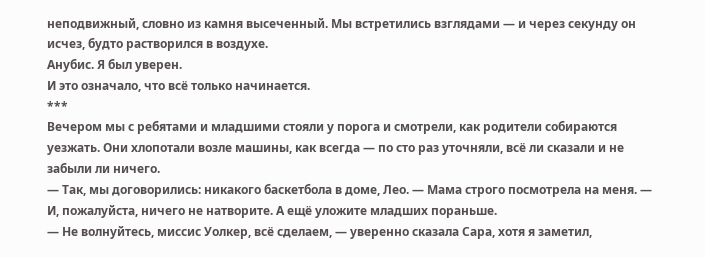неподвижный, словно из камня высеченный. Мы встретились взглядами — и через секунду он исчез, будто растворился в воздухе.
Анубис. Я был уверен.
И это означало, что всё только начинается.
***
Вечером мы с ребятами и младшими стояли у порога и смотрели, как родители собираются уезжать. Они хлопотали возле машины, как всегда — по сто раз уточняли, всё ли сказали и не забыли ли ничего.
— Так, мы договорились: никакого баскетбола в доме, Лео. — Мама строго посмотрела на меня. — И, пожалуйста, ничего не натворите. А ещё уложите младших пораньше.
— Не волнуйтесь, миссис Уолкер, всё сделаем, — уверенно сказала Сара, хотя я заметил,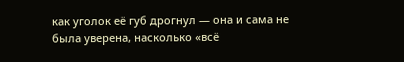как уголок её губ дрогнул — она и сама не была уверена, насколько «всё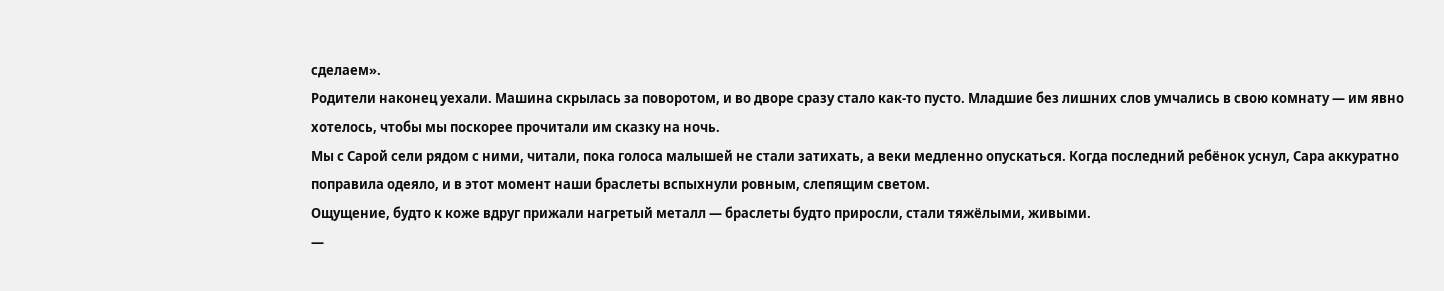сделаем».
Родители наконец уехали. Машина скрылась за поворотом, и во дворе сразу стало как-то пусто. Младшие без лишних слов умчались в свою комнату — им явно хотелось, чтобы мы поскорее прочитали им сказку на ночь.
Мы с Сарой сели рядом с ними, читали, пока голоса малышей не стали затихать, а веки медленно опускаться. Когда последний ребёнок уснул, Сара аккуратно поправила одеяло, и в этот момент наши браслеты вспыхнули ровным, слепящим светом.
Ощущение, будто к коже вдруг прижали нагретый металл — браслеты будто приросли, стали тяжёлыми, живыми.
—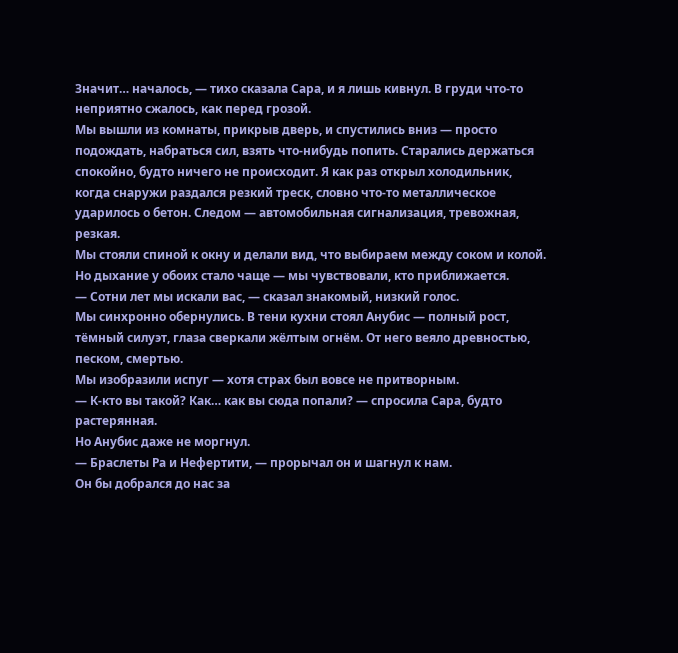Значит… началось, — тихо сказала Сара, и я лишь кивнул. В груди что-то неприятно сжалось, как перед грозой.
Мы вышли из комнаты, прикрыв дверь, и спустились вниз — просто подождать, набраться сил, взять что-нибудь попить. Старались держаться спокойно, будто ничего не происходит. Я как раз открыл холодильник, когда снаружи раздался резкий треск, словно что-то металлическое ударилось о бетон. Следом — автомобильная сигнализация, тревожная, резкая.
Мы стояли спиной к окну и делали вид, что выбираем между соком и колой. Но дыхание у обоих стало чаще — мы чувствовали, кто приближается.
— Сотни лет мы искали вас, — сказал знакомый, низкий голос.
Мы синхронно обернулись. В тени кухни стоял Анубис — полный рост, тёмный силуэт, глаза сверкали жёлтым огнём. От него веяло древностью, песком, смертью.
Мы изобразили испуг — хотя страх был вовсе не притворным.
— К-кто вы такой? Как… как вы сюда попали? — спросила Сара, будто растерянная.
Но Анубис даже не моргнул.
— Браслеты Ра и Нефертити, — прорычал он и шагнул к нам.
Он бы добрался до нас за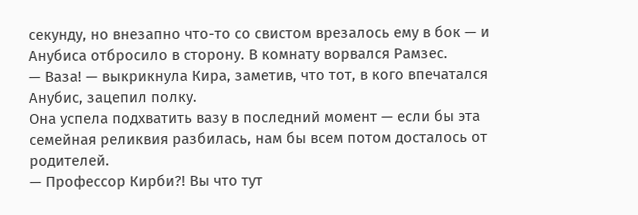секунду, но внезапно что-то со свистом врезалось ему в бок — и Анубиса отбросило в сторону. В комнату ворвался Рамзес.
— Ваза! — выкрикнула Кира, заметив, что тот, в кого впечатался Анубис, зацепил полку.
Она успела подхватить вазу в последний момент — если бы эта семейная реликвия разбилась, нам бы всем потом досталось от родителей.
— Профессор Кирби?! Вы что тут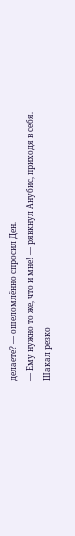делаете? — ошеломлённо спросил Ден.
— Ему нужно то же, что и мне! — рявкнул Анубис, приходя в себя.
Шакал резко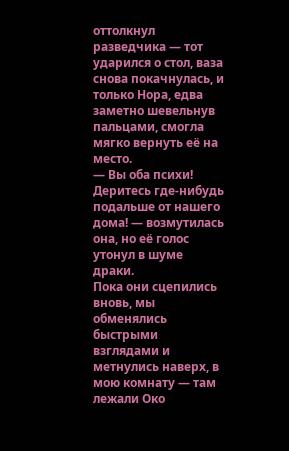оттолкнул разведчика — тот ударился о стол, ваза снова покачнулась, и только Нора, едва заметно шевельнув пальцами, смогла мягко вернуть её на место.
— Вы оба психи! Деритесь где-нибудь подальше от нашего дома! — возмутилась она, но её голос утонул в шуме драки.
Пока они сцепились вновь, мы обменялись быстрыми взглядами и метнулись наверх, в мою комнату — там лежали Око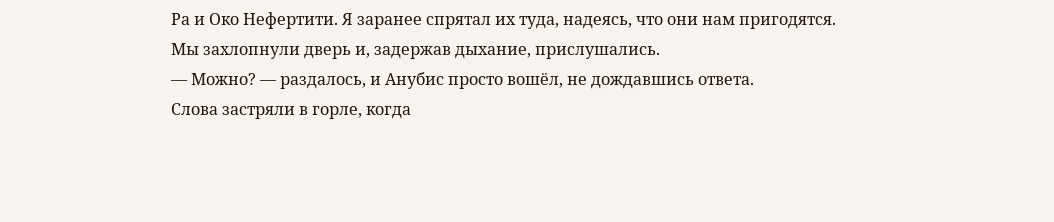Ра и Око Нефертити. Я заранее спрятал их туда, надеясь, что они нам пригодятся.
Мы захлопнули дверь и, задержав дыхание, прислушались.
— Можно? — раздалось, и Анубис просто вошёл, не дождавшись ответа.
Слова застряли в горле, когда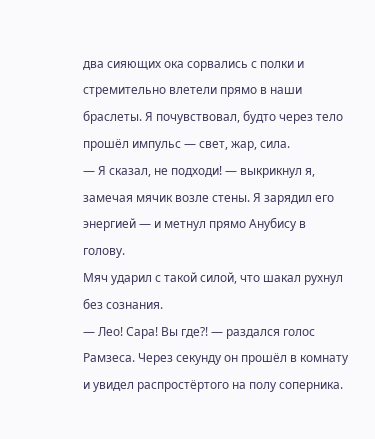два сияющих ока сорвались с полки и стремительно влетели прямо в наши браслеты. Я почувствовал, будто через тело прошёл импульс — свет, жар, сила.
— Я сказал, не подходи! — выкрикнул я, замечая мячик возле стены. Я зарядил его энергией — и метнул прямо Анубису в голову.
Мяч ударил с такой силой, что шакал рухнул без сознания.
— Лео! Сара! Вы где?! — раздался голос Рамзеса. Через секунду он прошёл в комнату и увидел распростёртого на полу соперника.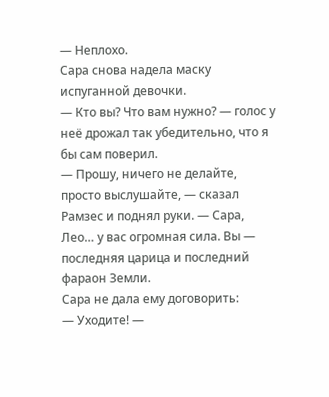— Неплохо.
Сара снова надела маску испуганной девочки.
— Кто вы? Что вам нужно? — голос у неё дрожал так убедительно, что я бы сам поверил.
— Прошу, ничего не делайте, просто выслушайте, — сказал Рамзес и поднял руки. — Сара, Лео… у вас огромная сила. Вы — последняя царица и последний фараон Земли.
Сара не дала ему договорить:
— Уходите! —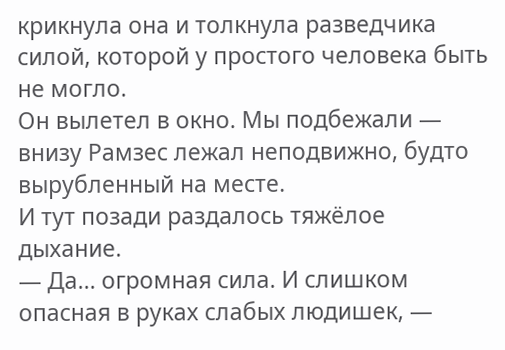крикнула она и толкнула разведчика силой, которой у простого человека быть не могло.
Он вылетел в окно. Мы подбежали — внизу Рамзес лежал неподвижно, будто вырубленный на месте.
И тут позади раздалось тяжёлое дыхание.
— Да… огромная сила. И слишком опасная в руках слабых людишек, —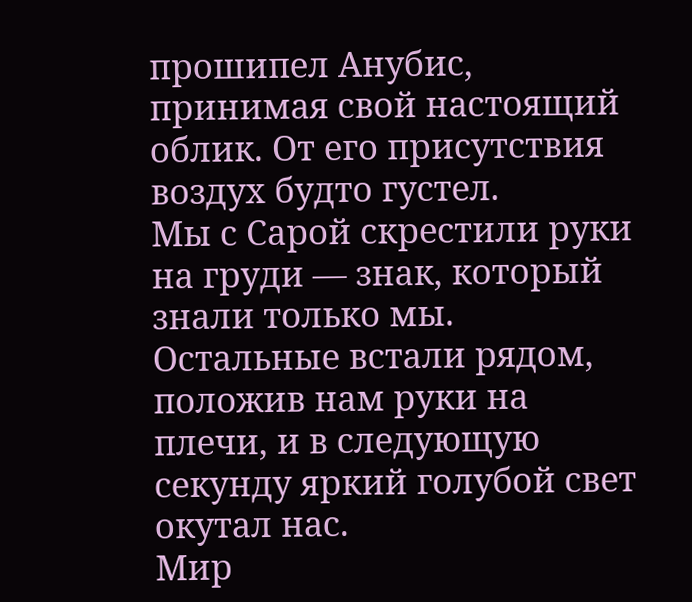прошипел Анубис, принимая свой настоящий облик. От его присутствия воздух будто густел.
Мы с Сарой скрестили руки на груди — знак, который знали только мы. Остальные встали рядом, положив нам руки на плечи, и в следующую секунду яркий голубой свет окутал нас.
Мир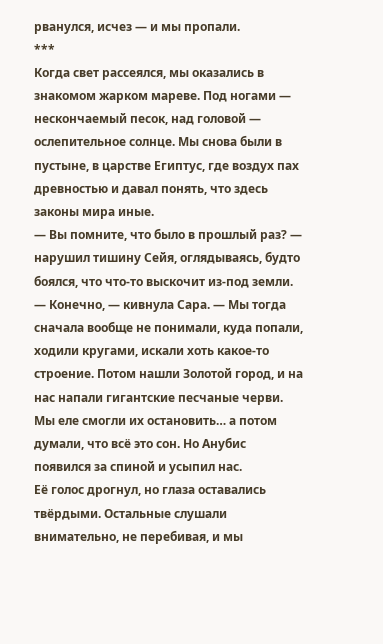рванулся, исчез — и мы пропали.
***
Когда свет рассеялся, мы оказались в знакомом жарком мареве. Под ногами — нескончаемый песок, над головой — ослепительное солнце. Мы снова были в пустыне, в царстве Египтус, где воздух пах древностью и давал понять, что здесь законы мира иные.
— Вы помните, что было в прошлый раз? — нарушил тишину Сейя, оглядываясь, будто боялся, что что-то выскочит из-под земли.
— Конечно, — кивнула Сара. — Мы тогда сначала вообще не понимали, куда попали, ходили кругами, искали хоть какое-то строение. Потом нашли Золотой город, и на нас напали гигантские песчаные черви. Мы еле смогли их остановить… а потом думали, что всё это сон. Но Анубис появился за спиной и усыпил нас.
Её голос дрогнул, но глаза оставались твёрдыми. Остальные слушали внимательно, не перебивая, и мы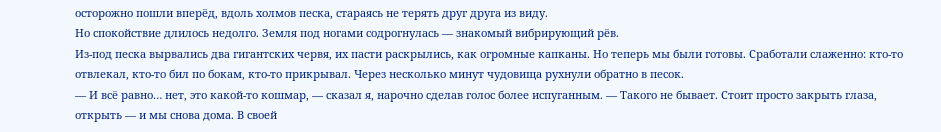осторожно пошли вперёд, вдоль холмов песка, стараясь не терять друг друга из виду.
Но спокойствие длилось недолго. Земля под ногами содрогнулась — знакомый вибрирующий рёв.
Из-под песка вырвались два гигантских червя, их пасти раскрылись, как огромные капканы. Но теперь мы были готовы. Сработали слаженно: кто-то отвлекал, кто-то бил по бокам, кто-то прикрывал. Через несколько минут чудовища рухнули обратно в песок.
— И всё равно… нет, это какой-то кошмар, — сказал я, нарочно сделав голос более испуганным. — Такого не бывает. Стоит просто закрыть глаза, открыть — и мы снова дома. В своей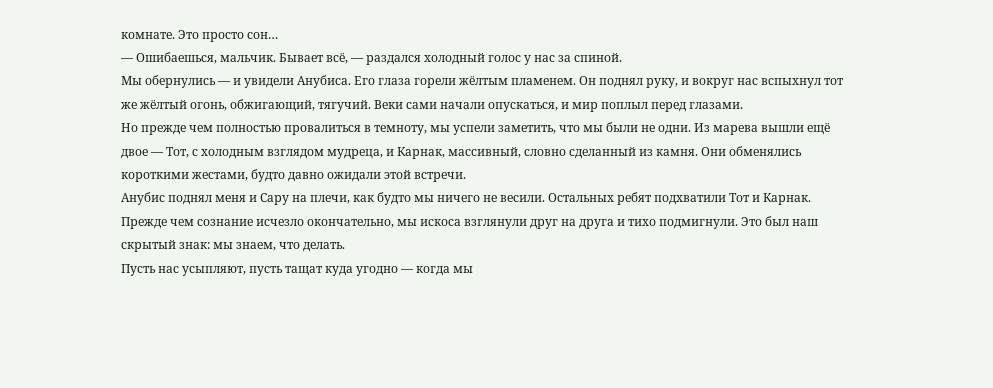комнате. Это просто сон…
— Ошибаешься, мальчик. Бывает всё, — раздался холодный голос у нас за спиной.
Мы обернулись — и увидели Анубиса. Его глаза горели жёлтым пламенем. Он поднял руку, и вокруг нас вспыхнул тот же жёлтый огонь, обжигающий, тягучий. Веки сами начали опускаться, и мир поплыл перед глазами.
Но прежде чем полностью провалиться в темноту, мы успели заметить, что мы были не одни. Из марева вышли ещё двое — Тот, с холодным взглядом мудреца, и Карнак, массивный, словно сделанный из камня. Они обменялись короткими жестами, будто давно ожидали этой встречи.
Анубис поднял меня и Сару на плечи, как будто мы ничего не весили. Остальных ребят подхватили Тот и Карнак.
Прежде чем сознание исчезло окончательно, мы искоса взглянули друг на друга и тихо подмигнули. Это был наш скрытый знак: мы знаем, что делать.
Пусть нас усыпляют, пусть тащат куда угодно — когда мы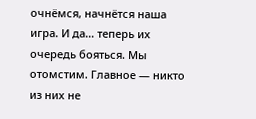очнёмся, начнётся наша игра. И да… теперь их очередь бояться. Мы отомстим. Главное — никто из них не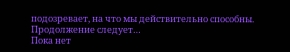подозревает, на что мы действительно способны.
Продолжение следует…
Пока нет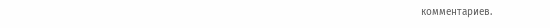комментариев.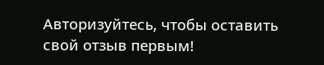Авторизуйтесь, чтобы оставить свой отзыв первым!